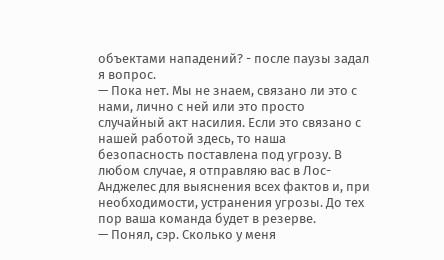объектами нападений? - после паузы задал я вопрос.
— Пока нет. Мы не знаем, связано ли это с нами, лично с ней или это просто случайный акт насилия. Если это связано с нашей работой здесь, то наша безопасность поставлена под угрозу. В любом случае, я отправляю вас в Лос-Анджелес для выяснения всех фактов и, при необходимости, устранения угрозы. До тех пор ваша команда будет в резерве.
— Понял, сэр. Сколько у меня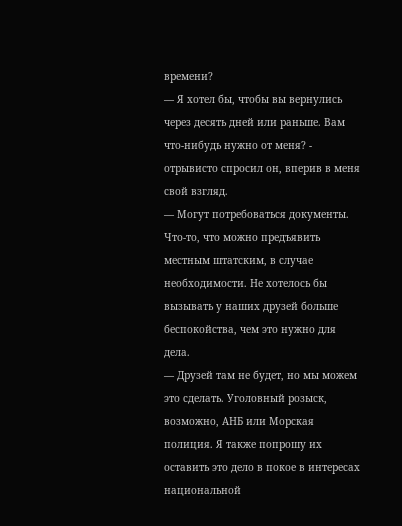времени?
— Я хотел бы, чтобы вы вернулись через десять дней или раньше. Вам что-нибудь нужно от меня? - отрывисто спросил он, вперив в меня свой взгляд.
— Могут потребоваться документы. Что-то, что можно предъявить местным штатским, в случае необходимости. Не хотелось бы вызывать у наших друзей больше беспокойства, чем это нужно для дела.
— Друзей там не будет, но мы можем это сделать. Уголовный розыск, возможно, АНБ или Морская полиция. Я также попрошу их оставить это дело в покое в интересах национальной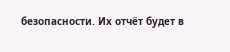безопасности. Их отчёт будет в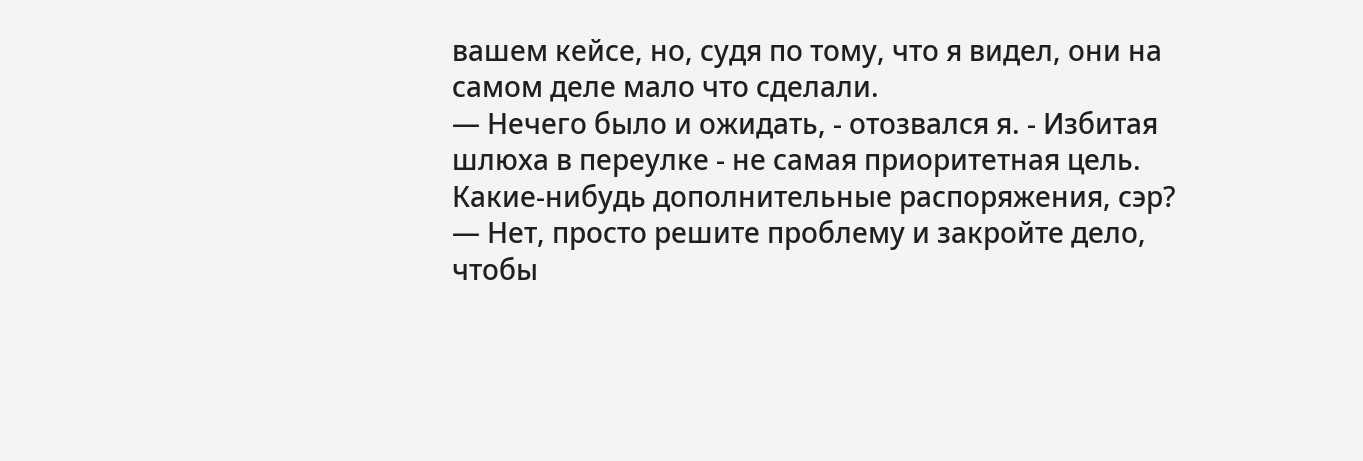вашем кейсе, но, судя по тому, что я видел, они на самом деле мало что сделали.
— Нечего было и ожидать, - отозвался я. - Избитая шлюха в переулке - не самая приоритетная цель. Какие-нибудь дополнительные распоряжения, сэр?
— Нет, просто решите проблему и закройте дело, чтобы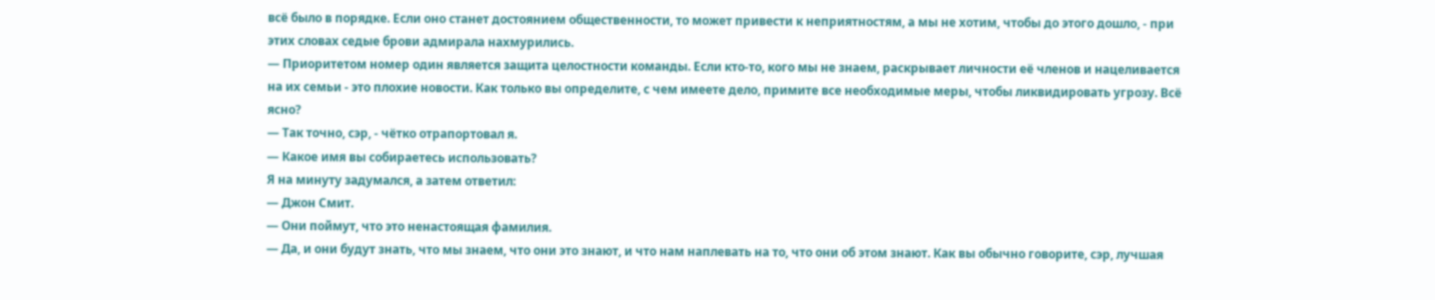всё было в порядке. Если оно станет достоянием общественности, то может привести к неприятностям, а мы не хотим, чтобы до этого дошло, - при этих словах седые брови адмирала нахмурились.
— Приоритетом номер один является защита целостности команды. Если кто-то, кого мы не знаем, раскрывает личности её членов и нацеливается на их семьи - это плохие новости. Как только вы определите, с чем имеете дело, примите все необходимые меры, чтобы ликвидировать угрозу. Всё ясно?
— Так точно, сэр, - чётко отрапортовал я.
— Какое имя вы собираетесь использовать?
Я на минуту задумался, а затем ответил:
— Джон Смит.
— Они поймут, что это ненастоящая фамилия.
— Да, и они будут знать, что мы знаем, что они это знают, и что нам наплевать на то, что они об этом знают. Как вы обычно говорите, сэр, лучшая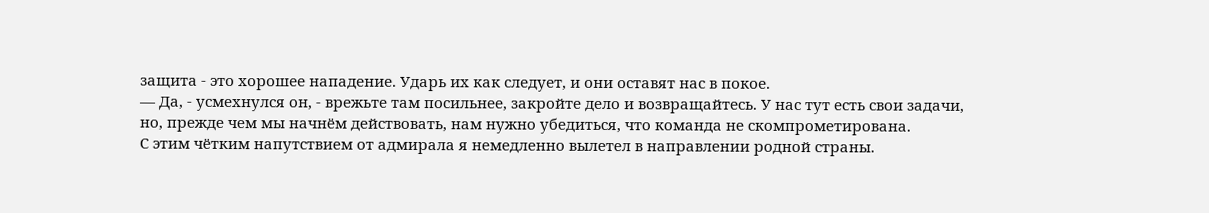защита - это хорошее нападение. Ударь их как следует, и они оставят нас в покое.
— Да, - усмехнулся он, - врежьте там посильнее, закройте дело и возвращайтесь. У нас тут есть свои задачи, но, прежде чем мы начнём действовать, нам нужно убедиться, что команда не скомпрометирована.
С этим чётким напутствием от адмирала я немедленно вылетел в направлении родной страны.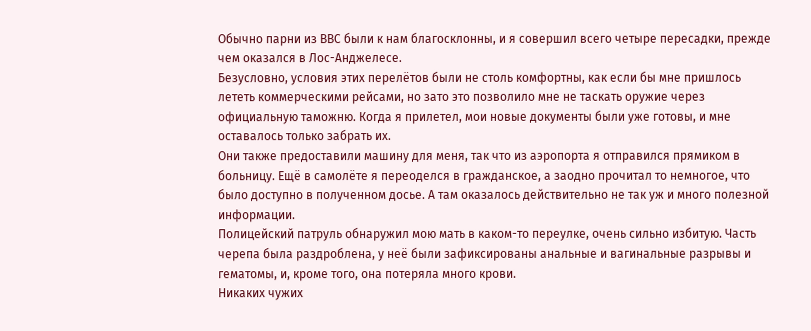Обычно парни из ВВС были к нам благосклонны, и я совершил всего четыре пересадки, прежде чем оказался в Лос-Анджелесе.
Безусловно, условия этих перелётов были не столь комфортны, как если бы мне пришлось лететь коммерческими рейсами, но зато это позволило мне не таскать оружие через официальную таможню. Когда я прилетел, мои новые документы были уже готовы, и мне оставалось только забрать их.
Они также предоставили машину для меня, так что из аэропорта я отправился прямиком в больницу. Ещё в самолёте я переоделся в гражданское, а заодно прочитал то немногое, что было доступно в полученном досье. А там оказалось действительно не так уж и много полезной информации.
Полицейский патруль обнаружил мою мать в каком-то переулке, очень сильно избитую. Часть черепа была раздроблена, у неё были зафиксированы анальные и вагинальные разрывы и гематомы, и, кроме того, она потеряла много крови.
Никаких чужих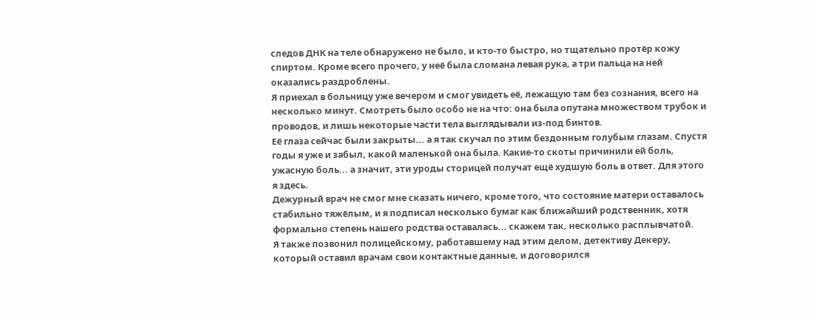следов ДНК на теле обнаружено не было, и кто-то быстро, но тщательно протёр кожу спиртом. Кроме всего прочего, у неё была сломана левая рука, а три пальца на ней оказались раздроблены.
Я приехал в больницу уже вечером и смог увидеть её, лежащую там без сознания, всего на несколько минут. Смотреть было особо не на что: она была опутана множеством трубок и проводов, и лишь некоторые части тела выглядывали из-под бинтов.
Её глаза сейчас были закрыты... а я так скучал по этим бездонным голубым глазам. Спустя годы я уже и забыл, какой маленькой она была. Какие-то скоты причинили ей боль, ужасную боль... а значит, эти уроды сторицей получат ещё худшую боль в ответ. Для этого я здесь.
Дежурный врач не смог мне сказать ничего, кроме того, что состояние матери оставалось стабильно тяжёлым, и я подписал несколько бумаг как ближайший родственник, хотя формально степень нашего родства оставалась... скажем так, несколько расплывчатой.
Я также позвонил полицейскому, работавшему над этим делом, детективу Декеру, который оставил врачам свои контактные данные, и договорился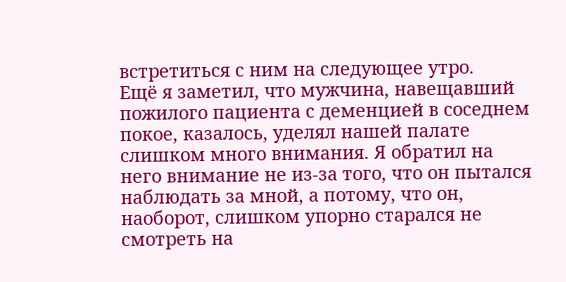встретиться с ним на следующее утро.
Ещё я заметил, что мужчина, навещавший пожилого пациента с деменцией в соседнем покое, казалось, уделял нашей палате слишком много внимания. Я обратил на него внимание не из-за того, что он пытался наблюдать за мной, а потому, что он, наоборот, слишком упорно старался не смотреть на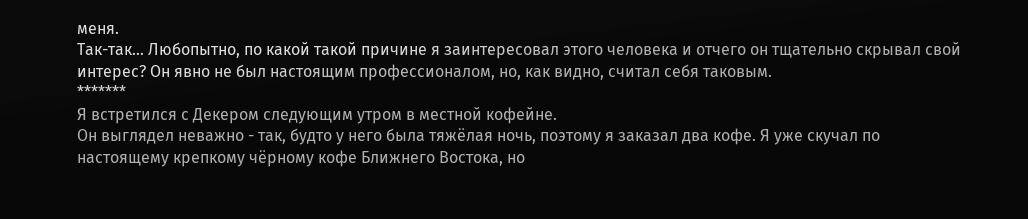меня.
Так-так... Любопытно, по какой такой причине я заинтересовал этого человека и отчего он тщательно скрывал свой интерес? Он явно не был настоящим профессионалом, но, как видно, считал себя таковым.
*******
Я встретился с Декером следующим утром в местной кофейне.
Он выглядел неважно - так, будто у него была тяжёлая ночь, поэтому я заказал два кофе. Я уже скучал по настоящему крепкому чёрному кофе Ближнего Востока, но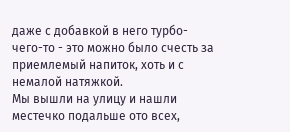даже с добавкой в него турбо-чего-то - это можно было счесть за приемлемый напиток, хоть и с немалой натяжкой.
Мы вышли на улицу и нашли местечко подальше ото всех,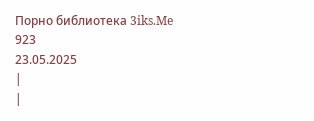Порно библиотека 3iks.Me
923
23.05.2025
|
|